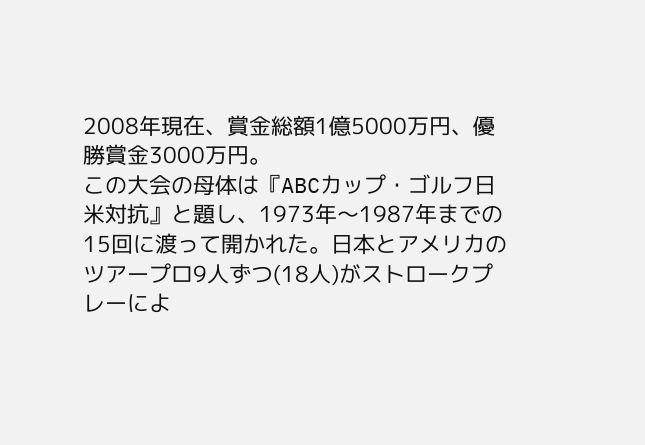2008年現在、賞金総額1億5000万円、優勝賞金3000万円。
この大会の母体は『ABCカップ・ゴルフ日米対抗』と題し、1973年〜1987年までの15回に渡って開かれた。日本とアメリカのツアープロ9人ずつ(18人)がストロークプレーによ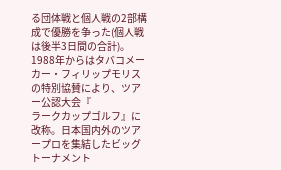る団体戦と個人戦の2部構成で優勝を争った(個人戦は後半3日間の合計)。
1988年からはタバコメーカー・フィリップモリスの特別協賛により、ツアー公認大会『
ラークカップゴルフ』に改称。日本国内外のツアープロを集結したビッグトーナメント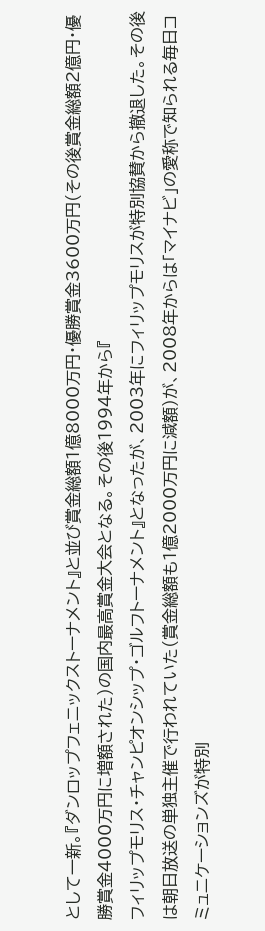として一新。『ダンロップフェニックストーナメント』と並び賞金総額1億8000万円・優勝賞金3600万円(その後賞金総額2億円・優勝賞金4000万円に増額された)の国内最高賞金大会となる。その後1994年から『
フィリップモリス・チャンピオンシップ・ゴルフトーナメント』となったが、2003年にフィリップモリスが特別協賛から撤退した。その後は朝日放送の単独主催で行われていた(賞金総額も1億2000万円に減額)が、2008年からは「マイナビ」の愛称で知られる毎日コミュニケーションズが特別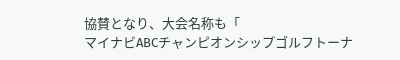協賛となり、大会名称も「
マイナビABCチャンピオンシップゴルフトーナ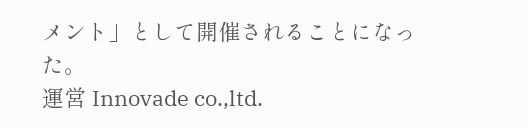メント」として開催されることになった。
運営 Innovade co.,ltd.